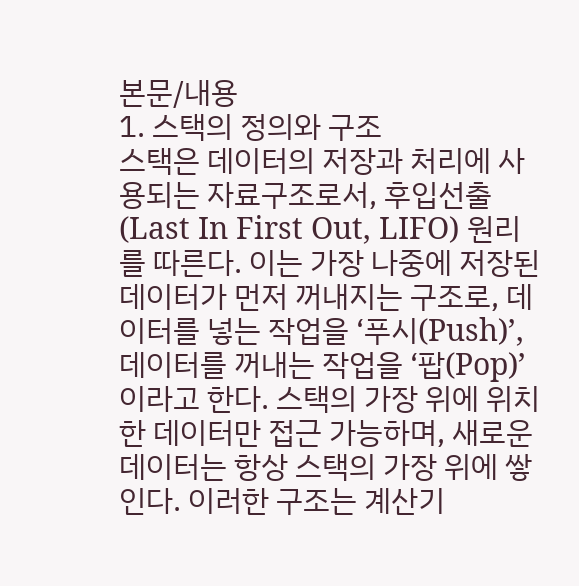본문/내용
1. 스택의 정의와 구조
스택은 데이터의 저장과 처리에 사용되는 자료구조로서, 후입선출(Last In First Out, LIFO) 원리를 따른다. 이는 가장 나중에 저장된 데이터가 먼저 꺼내지는 구조로, 데이터를 넣는 작업을 ‘푸시(Push)’, 데이터를 꺼내는 작업을 ‘팝(Pop)’이라고 한다. 스택의 가장 위에 위치한 데이터만 접근 가능하며, 새로운 데이터는 항상 스택의 가장 위에 쌓인다. 이러한 구조는 계산기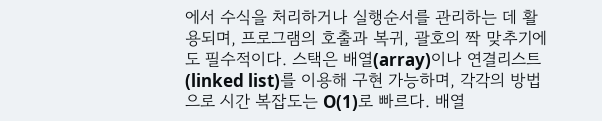에서 수식을 처리하거나 실행순서를 관리하는 데 활용되며, 프로그램의 호출과 복귀, 괄호의 짝 맞추기에도 필수적이다. 스택은 배열(array)이나 연결리스트(linked list)를 이용해 구현 가능하며, 각각의 방법으로 시간 복잡도는 O(1)로 빠르다. 배열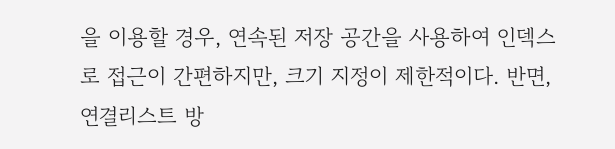을 이용할 경우, 연속된 저장 공간을 사용하여 인덱스로 접근이 간편하지만, 크기 지정이 제한적이다. 반면, 연결리스트 방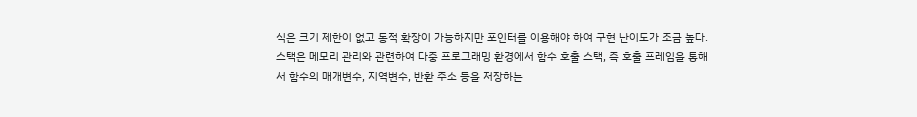식은 크기 제한이 없고 동적 확장이 가능하지만 포인터를 이용해야 하여 구현 난이도가 조금 높다. 스택은 메모리 관리와 관련하여 다중 프로그래밍 환경에서 함수 호출 스택, 즉 호출 프레임을 통해서 함수의 매개변수, 지역변수, 반환 주소 등을 저장하는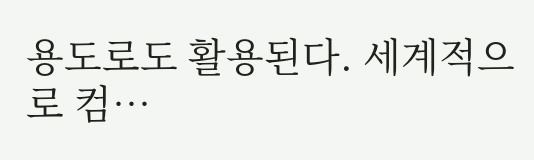용도로도 활용된다. 세계적으로 컴…